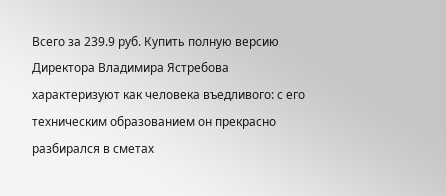Всего за 239.9 руб. Купить полную версию
Директора Владимира Ястребова характеризуют как человека въедливого: с его техническим образованием он прекрасно разбирался в сметах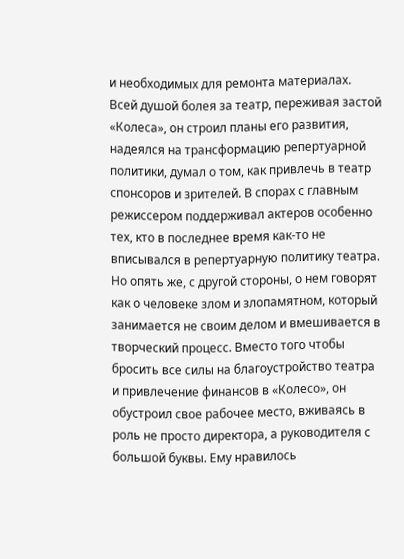и необходимых для ремонта материалах. Всей душой болея за театр, переживая застой «Колеса», он строил планы его развития, надеялся на трансформацию репертуарной политики, думал о том, как привлечь в театр спонсоров и зрителей. В спорах с главным режиссером поддерживал актеров особенно тех, кто в последнее время как-то не вписывался в репертуарную политику театра.
Но опять же, с другой стороны, о нем говорят как о человеке злом и злопамятном, который занимается не своим делом и вмешивается в творческий процесс. Вместо того чтобы бросить все силы на благоустройство театра и привлечение финансов в «Колесо», он обустроил свое рабочее место, вживаясь в роль не просто директора, а руководителя с большой буквы. Ему нравилось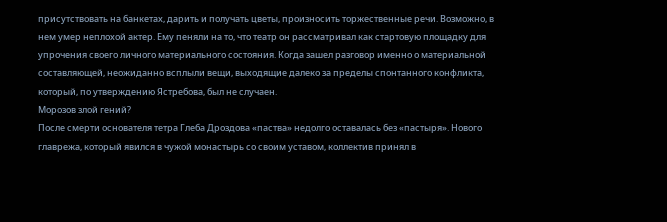присутствовать на банкетах, дарить и получать цветы, произносить торжественные речи. Возможно, в нем умер неплохой актер. Ему пеняли на то, что театр он рассматривал как стартовую площадку для упрочения своего личного материального состояния. Когда зашел разговор именно о материальной составляющей, неожиданно всплыли вещи, выходящие далеко за пределы спонтанного конфликта, который, по утверждению Ястребова, был не случаен.
Морозов злой гений?
После смерти основателя тетра Глеба Дроздова «паства» недолго оставалась без «пастыря». Нового главрежа, который явился в чужой монастырь со своим уставом, коллектив принял в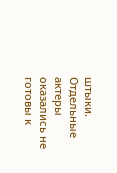штыки. Отдельные актеры оказались не готовы к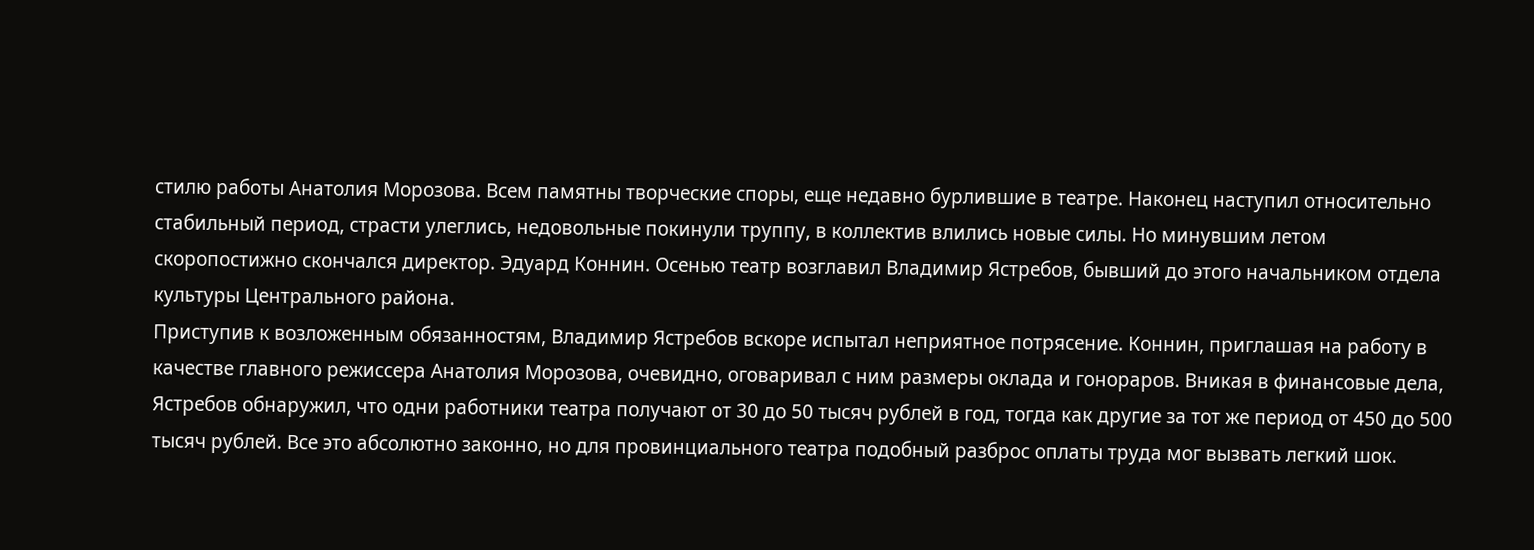стилю работы Анатолия Морозова. Всем памятны творческие споры, еще недавно бурлившие в театре. Наконец наступил относительно стабильный период, страсти улеглись, недовольные покинули труппу, в коллектив влились новые силы. Но минувшим летом скоропостижно скончался директор. Эдуард Коннин. Осенью театр возглавил Владимир Ястребов, бывший до этого начальником отдела культуры Центрального района.
Приступив к возложенным обязанностям, Владимир Ястребов вскоре испытал неприятное потрясение. Коннин, приглашая на работу в качестве главного режиссера Анатолия Морозова, очевидно, оговаривал с ним размеры оклада и гонораров. Вникая в финансовые дела, Ястребов обнаружил, что одни работники театра получают от 30 до 50 тысяч рублей в год, тогда как другие за тот же период от 450 до 500 тысяч рублей. Все это абсолютно законно, но для провинциального театра подобный разброс оплаты труда мог вызвать легкий шок.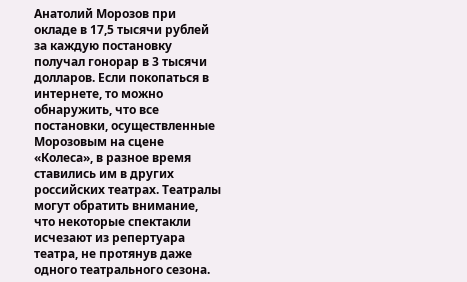Анатолий Морозов при окладе в 17,5 тысячи рублей за каждую постановку получал гонорар в 3 тысячи долларов. Если покопаться в интернете, то можно обнаружить, что все постановки, осуществленные Морозовым на сцене «Колеса», в разное время ставились им в других российских театрах. Театралы могут обратить внимание, что некоторые спектакли исчезают из репертуара театра, не протянув даже одного театрального сезона.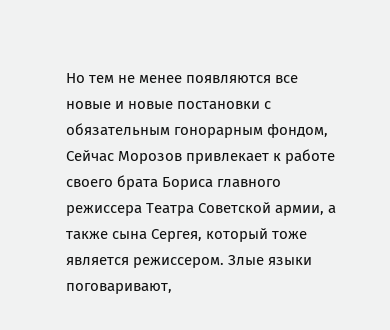Но тем не менее появляются все новые и новые постановки с обязательным гонорарным фондом, Сейчас Морозов привлекает к работе своего брата Бориса главного режиссера Театра Советской армии, а также сына Сергея, который тоже является режиссером. Злые языки поговаривают,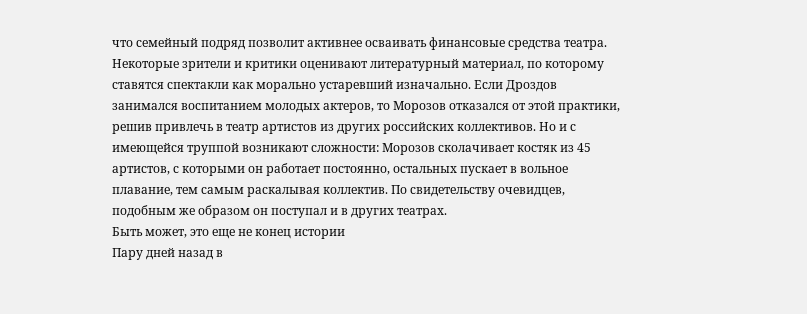что семейный подряд позволит активнее осваивать финансовые средства театра. Некоторые зрители и критики оценивают литературный материал, по которому ставятся спектакли как морально устаревший изначально. Если Дроздов занимался воспитанием молодых актеров, то Морозов отказался от этой практики, решив привлечь в театр артистов из других российских коллективов. Но и с имеющейся труппой возникают сложности: Морозов сколачивает костяк из 45 артистов, с которыми он работает постоянно, остальных пускает в вольное плавание, тем самым раскалывая коллектив. По свидетельству очевидцев, подобным же образом он поступал и в других театрах.
Быть может, это еще не конец истории
Пару дней назад в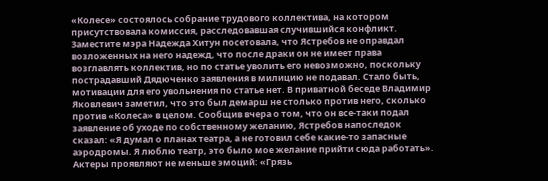«Колесе» состоялось собрание трудового коллектива, на котором присутствовала комиссия, расследовавшая случившийся конфликт. Заместите мэра Надежда Хитун посетовала, что Ястребов не оправдал возложенных на него надежд, что после драки он не имеет права возглавлять коллектив, но по статье уволить его невозможно, поскольку пострадавший Дядюченко заявления в милицию не подавал. Стало быть, мотивации для его увольнения по статье нет. В приватной беседе Владимир Яковлевич заметил, что это был демарш не столько против него, сколько против «Колеса» в целом. Сообщив вчера о том, что он все-таки подал заявление об уходе по собственному желанию, Ястребов напоследок сказал: «Я думал о планах театра, а не готовил себе какие-то запасные аэродромы. Я люблю театр, это было мое желание прийти сюда работать». Актеры проявляют не меньше эмоций: «Грязь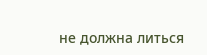не должна литься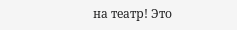на театр! Это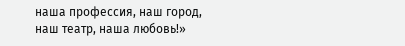наша профессия, наш город, наш театр, наша любовь!»